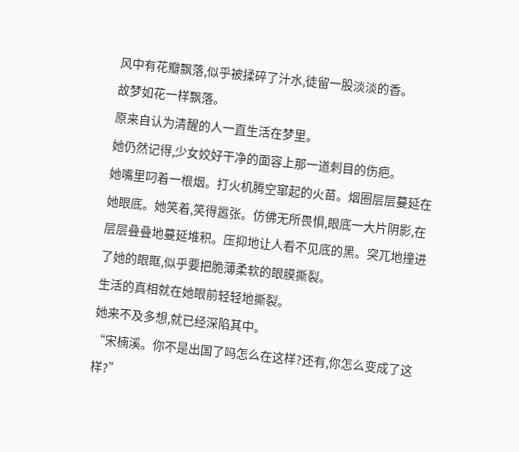风中有花瓣飘落,似乎被揉碎了汁水,徒留一股淡淡的香。
故梦如花一样飘落。
原来自认为清醒的人一直生活在梦里。
她仍然记得,少女姣好干净的面容上那一道刺目的伤疤。
她嘴里叼着一根烟。打火机腾空窜起的火苗。烟圈层层蔓延在她眼底。她笑着,笑得嚣张。仿佛无所畏惧,眼底一大片阴影,在层层叠叠地蔓延堆积。压抑地让人看不见底的黑。突兀地撞进了她的眼眶,似乎要把脆薄柔软的眼膜撕裂。
生活的真相就在她眼前轻轻地撕裂。
她来不及多想,就已经深陷其中。
“宋楠溪。你不是出国了吗怎么在这样?还有,你怎么变成了这样?”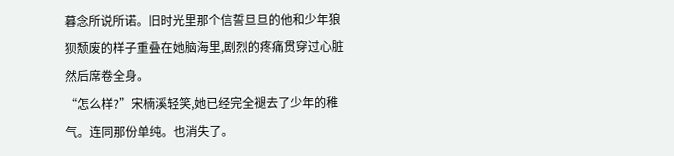暮念所说所诺。旧时光里那个信誓旦旦的他和少年狼狈颓废的样子重叠在她脑海里,剧烈的疼痛贯穿过心脏然后席卷全身。
“怎么样?”宋楠溪轻笑,她已经完全褪去了少年的稚气。连同那份单纯。也消失了。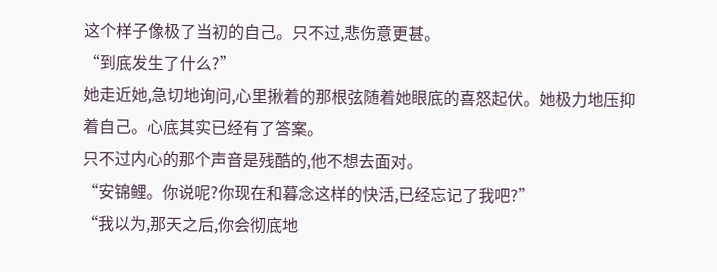这个样子像极了当初的自己。只不过,悲伤意更甚。
“到底发生了什么?”
她走近她,急切地询问,心里揪着的那根弦随着她眼底的喜怒起伏。她极力地压抑着自己。心底其实已经有了答案。
只不过内心的那个声音是残酷的,他不想去面对。
“安锦鲤。你说呢?你现在和暮念这样的快活,已经忘记了我吧?”
“我以为,那天之后,你会彻底地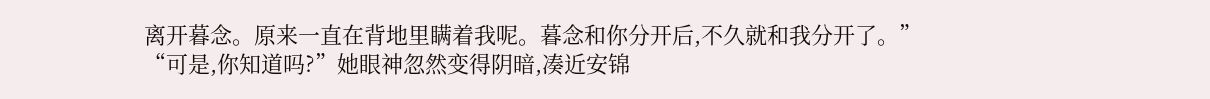离开暮念。原来一直在背地里瞒着我呢。暮念和你分开后,不久就和我分开了。”
“可是,你知道吗?”她眼神忽然变得阴暗,凑近安锦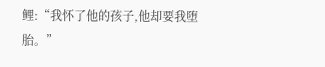鲤:“我怀了他的孩子,他却要我堕胎。”